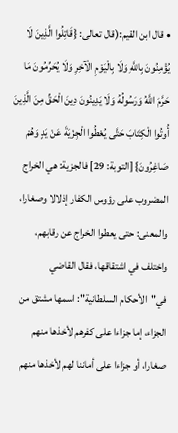• قال ابن القيم:(قال تعالى: {قَاتِلُوا الَّذِينَ لَا يُؤْمِنُونَ بِاللَّهِ وَلَا بِالْيَوْمِ الْآخِرِ وَلَا يُحَرِّمُونَ مَا حَرَّمَ اللَّهُ وَرَسُولُهُ وَلَا يَدِينُونَ دِينَ الْحَقِّ مِنَ الَّذِينَ أُوتُوا الْكِتَابَ حَتَّى يُعْطُوا الْجِزْيَةَ عَنْ يَدٍ وَهُمْ صَاغِرُونَ} [التوبة: 29] فالجزية: هي الخراج المضروب على رؤوس الكفار إذلالا وصغارا، والمعنى: حتى يعطوا الخراج عن رقابهم، واختلف في اشتقاقها، فقال القاضي في"الأحكام السلطانية": اسمها مشتق من الجزاء، إما جزاءا على كفرهم لأخذها منهم صغارا، أو جزاءا على أماننا لهم لأخذها منهم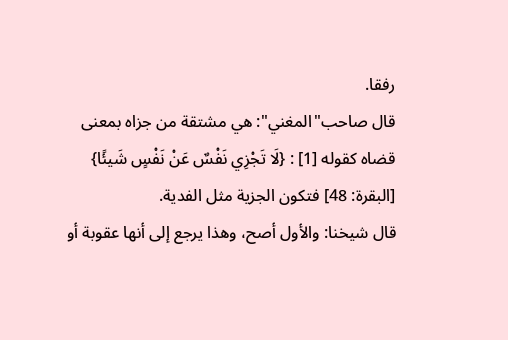رفقا.
قال صاحب"المغني": هي مشتقة من جزاه بمعنى قضاه كقوله [1] : {لَا تَجْزِي نَفْسٌ عَنْ نَفْسٍ شَيئًا} [البقرة: 48] فتكون الجزية مثل الفدية.
قال شيخنا: والأول أصح، وهذا يرجع إلى أنها عقوبة أو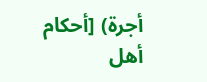أجرة) [أحكام أهل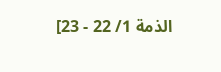الذمة 1/ 22 - 23]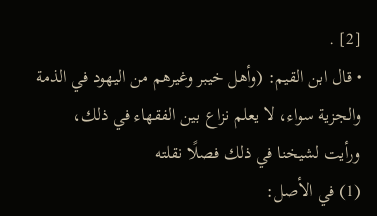[2] .
• قال ابن القيم: (وأهل خيبر وغيرهم من اليهود في الذمة والجزية سواء، لا يعلم نزاع بين الفقهاء في ذلك، ورأيت لشيخنا في ذلك فصلًا نقلته
(1) في الأصل: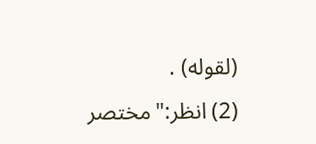(لقوله) .
(2) انظر:"مختصر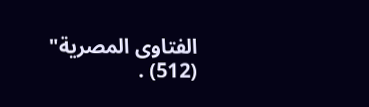الفتاوى المصرية" (512) .